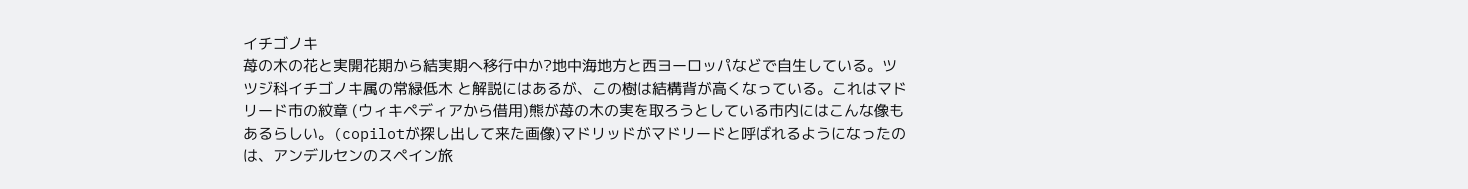イチゴノキ
苺の木の花と実開花期から結実期へ移行中か?地中海地方と西ヨーロッパなどで自生している。ツツジ科イチゴノキ属の常緑低木 と解説にはあるが、この樹は結構背が高くなっている。これはマドリード市の紋章 (ウィキペディアから借用)熊が苺の木の実を取ろうとしている市内にはこんな像もあるらしい。(copilotが探し出して来た画像)マドリッドがマドリードと呼ばれるようになったのは、アンデルセンのスペイン旅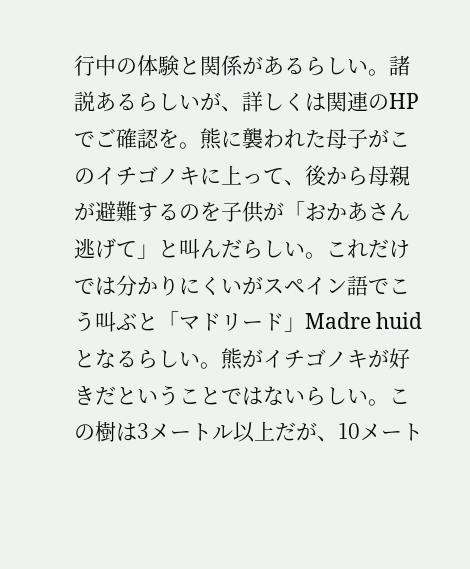行中の体験と関係があるらしい。諸説あるらしいが、詳しくは関連のHPでご確認を。熊に襲われた母子がこのイチゴノキに上って、後から母親が避難するのを子供が「おかあさん逃げて」と叫んだらしい。これだけでは分かりにくいがスペイン語でこう叫ぶと「マドリード」Madre huidとなるらしい。熊がイチゴノキが好きだということではないらしい。この樹は3メートル以上だが、10メート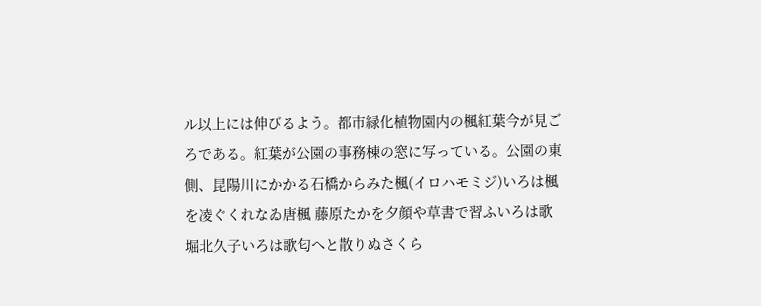ル以上には伸びるよう。都市緑化植物園内の楓紅葉今が見ごろである。紅葉が公園の事務棟の窓に写っている。公園の東側、昆陽川にかかる石橋からみた楓(イロハモミジ)いろは楓を凌ぐくれなゐ唐楓 藤原たかを夕顔や草書で習ふいろは歌 堀北久子いろは歌匂へと散りぬさくら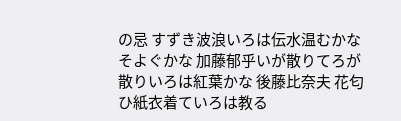の忌 すずき波浪いろは伝水温むかなそよぐかな 加藤郁乎いが散りてろが散りいろは紅葉かな 後藤比奈夫 花匂ひ紙衣着ていろは教る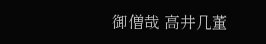御僧哉 高井几董